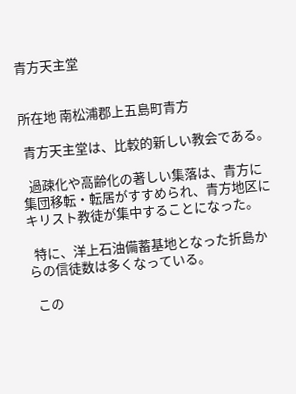青方天主堂


所在地 南松浦郡上五島町青方

 青方天主堂は、比較的新しい教会である。

  過疎化や高齢化の著しい集落は、青方に集団移転・転居がすすめられ、青方地区にキリスト教徒が集中することになった。

  特に、洋上石油備蓄基地となった折島からの信徒数は多くなっている。

  この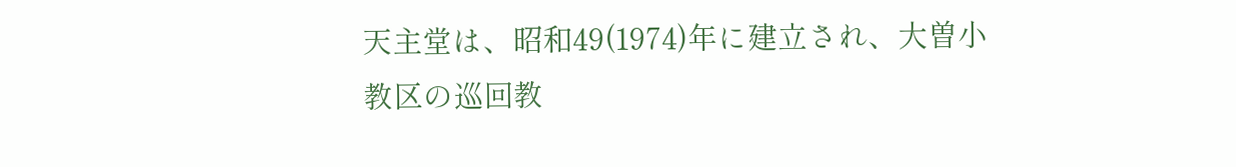天主堂は、昭和49(1974)年に建立され、大曽小教区の巡回教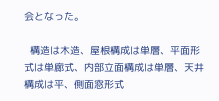会となった。

  構造は木造、屋根構成は単層、平面形式は単廊式、内部立面構成は単層、天井構成は平、側面窓形式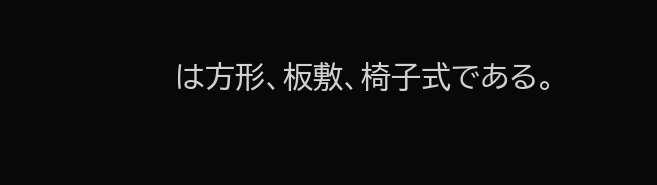は方形、板敷、椅子式である。